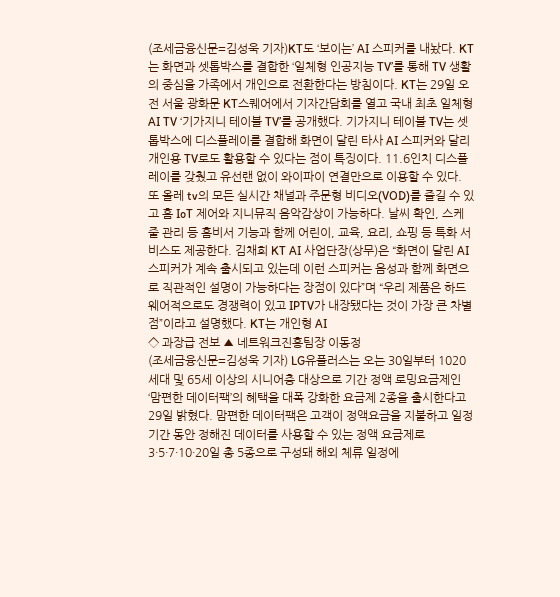(조세금융신문=김성욱 기자)KT도 ‘보이는’ AI 스피커를 내놨다. KT는 화면과 셋톱박스를 결합한 ‘일체형 인공지능 TV’를 통해 TV 생활의 중심을 가족에서 개인으로 전환한다는 방침이다. KT는 29일 오전 서울 광화문 KT스퀘어에서 기자간담회를 열고 국내 최초 일체형 AI TV ‘기가지니 테이블 TV’를 공개했다. 기가지니 테이블 TV는 셋톱박스에 디스플레이를 결합해 화면이 달린 타사 AI 스피커와 달리 개인용 TV로도 활용할 수 있다는 점이 특징이다. 11.6인치 디스플레이를 갖췄고 유선랜 없이 와이파이 연결만으로 이용할 수 있다. 또 올레 tv의 모든 실시간 채널과 주문형 비디오(VOD)를 즐길 수 있고 홈 IoT 제어와 지니뮤직 음악감상이 가능하다. 날씨 확인, 스케줄 관리 등 홈비서 기능과 함께 어린이, 교육, 요리, 쇼핑 등 특화 서비스도 제공한다. 김채희 KT AI 사업단장(상무)은 “화면이 달린 AI 스피커가 계속 출시되고 있는데 이런 스피커는 음성과 함께 화면으로 직관적인 설명이 가능하다는 장점이 있다”며 “우리 제품은 하드웨어적으로도 경쟁력이 있고 IPTV가 내장됐다는 것이 가장 큰 차별점”이라고 설명했다. KT는 개인형 AI
◇ 과장급 전보 ▲ 네트워크진흥팀장 이동정
(조세금융신문=김성욱 기자) LG유플러스는 오는 30일부터 1020 세대 및 65세 이상의 시니어층 대상으로 기간 정액 로밍요금제인 ‘맘편한 데이터팩’의 혜택을 대폭 강화한 요금제 2종을 출시한다고 29일 밝혔다. 맘편한 데이터팩은 고객이 정액요금을 지불하고 일정 기간 동안 정해진 데이터를 사용할 수 있는 정액 요금제로 3·5·7·10·20일 총 5종으로 구성돼 해외 체류 일정에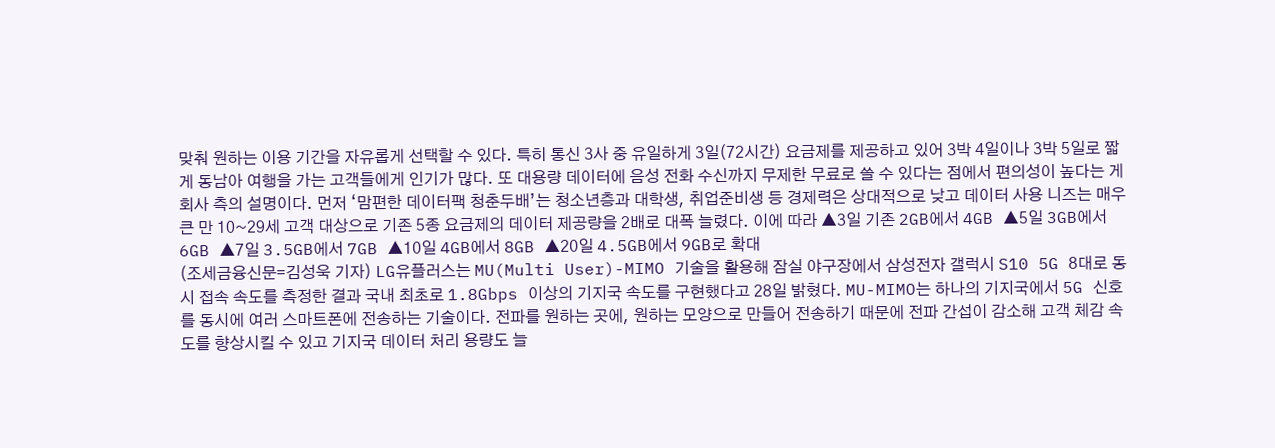맞춰 원하는 이용 기간을 자유롭게 선택할 수 있다. 특히 통신 3사 중 유일하게 3일(72시간) 요금제를 제공하고 있어 3박 4일이나 3박 5일로 짧게 동남아 여행을 가는 고객들에게 인기가 많다. 또 대용량 데이터에 음성 전화 수신까지 무제한 무료로 쓸 수 있다는 점에서 편의성이 높다는 게 회사 측의 설명이다. 먼저 ‘맘편한 데이터팩 청춘두배’는 청소년층과 대학생, 취업준비생 등 경제력은 상대적으로 낮고 데이터 사용 니즈는 매우 큰 만 10~29세 고객 대상으로 기존 5종 요금제의 데이터 제공량을 2배로 대폭 늘렸다. 이에 따라 ▲3일 기존 2GB에서 4GB ▲5일 3GB에서 6GB ▲7일 3.5GB에서 7GB ▲10일 4GB에서 8GB ▲20일 4.5GB에서 9GB로 확대
(조세금융신문=김성욱 기자) LG유플러스는 MU(Multi User)-MIMO 기술을 활용해 잠실 야구장에서 삼성전자 갤럭시 S10 5G 8대로 동시 접속 속도를 측정한 결과 국내 최초로 1.8Gbps 이상의 기지국 속도를 구현했다고 28일 밝혔다. MU-MIMO는 하나의 기지국에서 5G 신호를 동시에 여러 스마트폰에 전송하는 기술이다. 전파를 원하는 곳에, 원하는 모양으로 만들어 전송하기 때문에 전파 간섭이 감소해 고객 체감 속도를 향상시킬 수 있고 기지국 데이터 처리 용량도 늘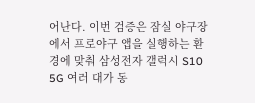어난다. 이번 검증은 잠실 야구장에서 프로야구 앱을 실행하는 환경에 맞춰 삼성전자 갤럭시 S10 5G 여러 대가 동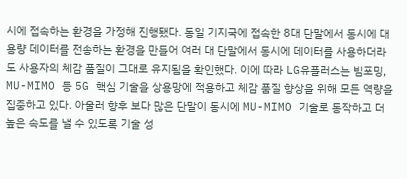시에 접속하는 환경을 가정해 진행됐다. 동일 기지국에 접속한 8대 단말에서 동시에 대용량 데이터를 전송하는 환경을 만들어 여러 대 단말에서 동시에 데이터를 사용하더라도 사용자의 체감 품질이 그대로 유지됨을 확인했다. 이에 따라 LG유플러스는 빔포밍, MU-MIMO 등 5G 핵심 기술을 상용망에 적용하고 체감 품질 향상을 위해 모든 역량을 집중하고 있다. 아울러 향후 보다 많은 단말이 동시에 MU-MIMO 기술로 동작하고 더 높은 속도를 낼 수 있도록 기술 성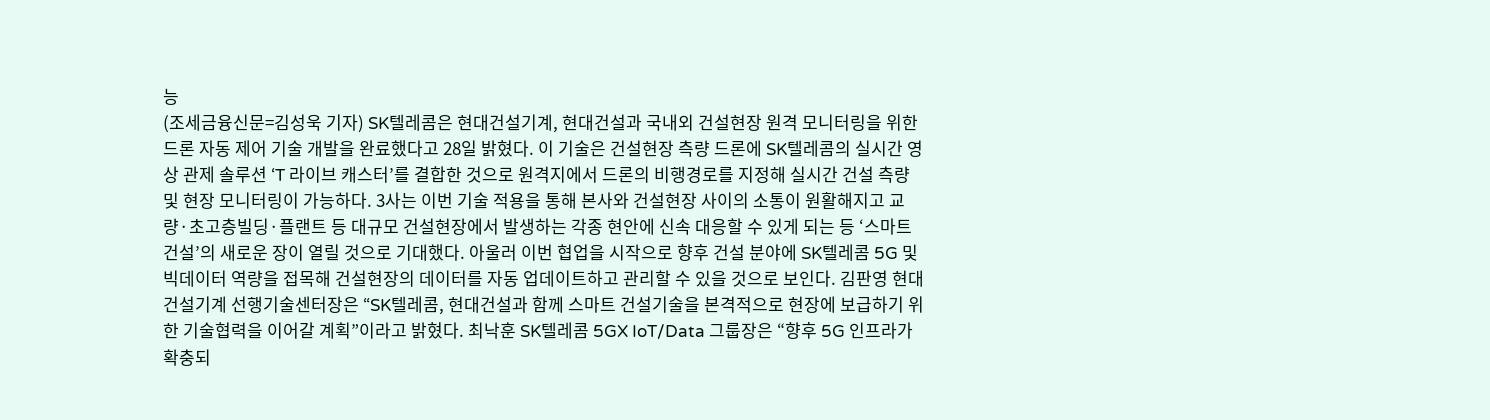능
(조세금융신문=김성욱 기자) SK텔레콤은 현대건설기계, 현대건설과 국내외 건설현장 원격 모니터링을 위한 드론 자동 제어 기술 개발을 완료했다고 28일 밝혔다. 이 기술은 건설현장 측량 드론에 SK텔레콤의 실시간 영상 관제 솔루션 ‘T 라이브 캐스터’를 결합한 것으로 원격지에서 드론의 비행경로를 지정해 실시간 건설 측량 및 현장 모니터링이 가능하다. 3사는 이번 기술 적용을 통해 본사와 건설현장 사이의 소통이 원활해지고 교량·초고층빌딩·플랜트 등 대규모 건설현장에서 발생하는 각종 현안에 신속 대응할 수 있게 되는 등 ‘스마트 건설’의 새로운 장이 열릴 것으로 기대했다. 아울러 이번 협업을 시작으로 향후 건설 분야에 SK텔레콤 5G 및 빅데이터 역량을 접목해 건설현장의 데이터를 자동 업데이트하고 관리할 수 있을 것으로 보인다. 김판영 현대건설기계 선행기술센터장은 “SK텔레콤, 현대건설과 함께 스마트 건설기술을 본격적으로 현장에 보급하기 위한 기술협력을 이어갈 계획”이라고 밝혔다. 최낙훈 SK텔레콤 5GX IoT/Data 그룹장은 “향후 5G 인프라가 확충되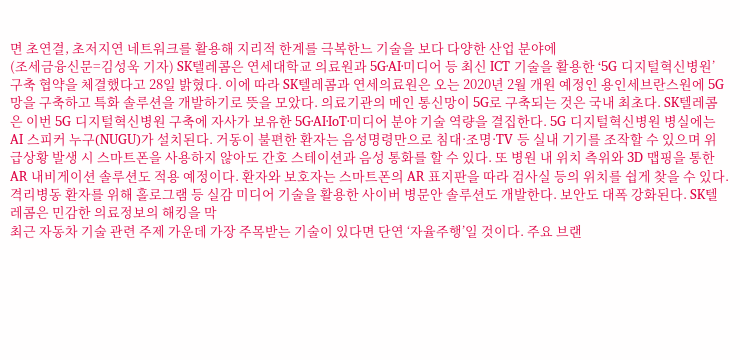면 초연결, 초저지연 네트워크를 활용해 지리적 한계를 극복한느 기술을 보다 다양한 산업 분야에
(조세금융신문=김성욱 기자) SK텔레콤은 연세대학교 의료원과 5G·AI·미디어 등 최신 ICT 기술을 활용한 ‘5G 디지털혁신병원’ 구축 협약을 체결했다고 28일 밝혔다. 이에 따라 SK텔레콤과 연세의료원은 오는 2020년 2월 개원 예정인 용인세브란스원에 5G 망을 구축하고 특화 솔루션을 개발하기로 뜻을 모았다. 의료기관의 메인 통신망이 5G로 구축되는 것은 국내 최초다. SK텔레콤은 이번 5G 디지털혁신병원 구축에 자사가 보유한 5G·AI·IoT·미디어 분야 기술 역량을 결집한다. 5G 디지털혁신병원 병실에는 AI 스피커 누구(NUGU)가 설치된다. 거동이 불편한 환자는 음성명령만으로 침대·조명·TV 등 실내 기기를 조작할 수 있으며 위급상황 발생 시 스마트폰을 사용하지 않아도 간호 스테이션과 음성 통화를 할 수 있다. 또 병원 내 위치 측위와 3D 맵핑을 통한 AR 내비게이션 솔루션도 적용 예정이다. 환자와 보호자는 스마트폰의 AR 표지판을 따라 검사실 등의 위치를 쉽게 찾을 수 있다. 격리병동 환자를 위해 홀로그램 등 실감 미디어 기술을 활용한 사이버 병문안 솔루션도 개발한다. 보안도 대폭 강화된다. SK텔레콤은 민감한 의료정보의 해킹을 막
최근 자동차 기술 관련 주제 가운데 가장 주목받는 기술이 있다면 단연 ‘자율주행’일 것이다. 주요 브랜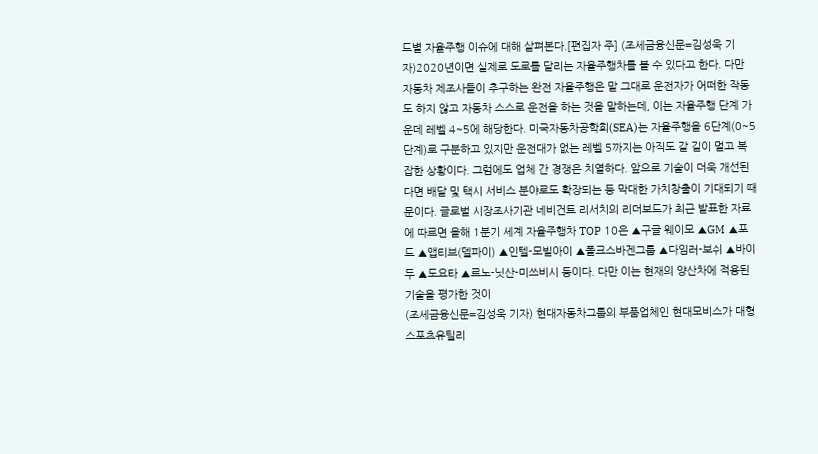드별 자율주행 이슈에 대해 살펴본다.[편집자 주] (조세금융신문=김성욱 기자)2020년이면 실제로 도로를 달리는 자율주행차를 볼 수 있다고 한다. 다만 자동차 제조사들이 추구하는 완전 자율주행은 말 그대로 운전자가 어떠한 작동도 하지 않고 자동차 스스로 운전을 하는 것을 말하는데, 이는 자율주행 단계 가운데 레벨 4~5에 해당한다. 미국자동차공학회(SEA)는 자율주행을 6단계(0~5단계)로 구분하고 있지만 운전대가 없는 레벨 5까지는 아직도 갈 길이 멀고 복잡한 상황이다. 그럼에도 업체 간 경쟁은 치열하다. 앞으로 기술이 더욱 개선된다면 배달 및 택시 서비스 분야로도 확장되는 등 막대한 가치창출이 기대되기 때문이다. 글로벌 시장조사기관 네비건트 리서치의 리더보드가 최근 발표한 자료에 따르면 올해 1분기 세계 자율주행차 TOP 10은 ▲구글 웨이모 ▲GM ▲포드 ▲앱티브(델파이) ▲인텔-모빌아이 ▲폴크스바겐그룹 ▲다임러-보쉬 ▲바이두 ▲도요타 ▲르노-닛산-미쓰비시 등이다. 다만 이는 현재의 양산차에 적용된 기술을 평가한 것이
(조세금융신문=김성욱 기자) 현대자동차그룹의 부품업체인 현대모비스가 대형 스포츠유틸리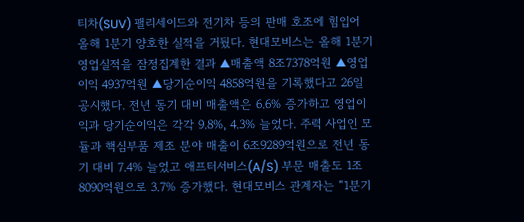티차(SUV) 팰리세이드와 전기차 등의 판매 호조에 힘입어 올해 1분기 양호한 실적을 거뒀다. 현대모비스는 올해 1분기 영업실적을 잠정집계한 결과 ▲매출액 8조7378억원 ▲영업이익 4937억원 ▲당기순이익 4858억원을 기록했다고 26일 공시했다. 전년 동기 대비 매출액은 6.6% 증가하고 영업이익과 당기순이익은 각각 9.8%, 4.3% 늘었다. 주력 사업인 모듈과 핵심부품 제조 분야 매출이 6조9289억원으로 전년 동기 대비 7.4% 늘었고 애프터서비스(A/S) 부문 매출도 1조8090억원으로 3.7% 증가했다. 현대모비스 관계자는 “1분기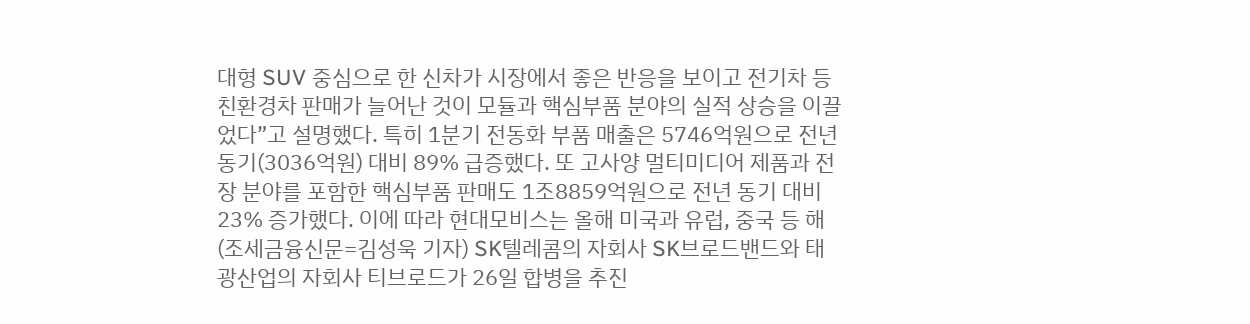대형 SUV 중심으로 한 신차가 시장에서 좋은 반응을 보이고 전기차 등 친환경차 판매가 늘어난 것이 모듈과 핵심부품 분야의 실적 상승을 이끌었다”고 설명했다. 특히 1분기 전동화 부품 매출은 5746억원으로 전년 동기(3036억원) 대비 89% 급증했다. 또 고사양 멀티미디어 제품과 전장 분야를 포함한 핵심부품 판매도 1조8859억원으로 전년 동기 대비 23% 증가했다. 이에 따라 현대모비스는 올해 미국과 유럽, 중국 등 해
(조세금융신문=김성욱 기자) SK텔레콤의 자회사 SK브로드밴드와 태광산업의 자회사 티브로드가 26일 합병을 추진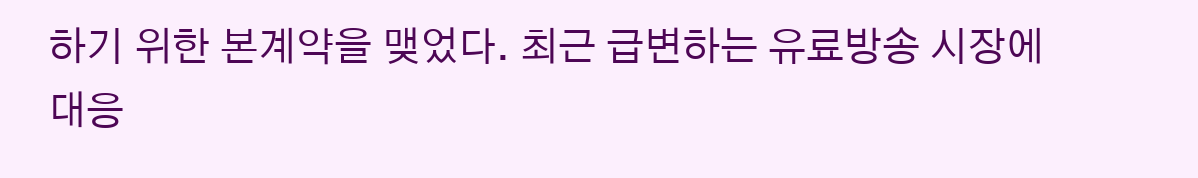하기 위한 본계약을 맺었다. 최근 급변하는 유료방송 시장에 대응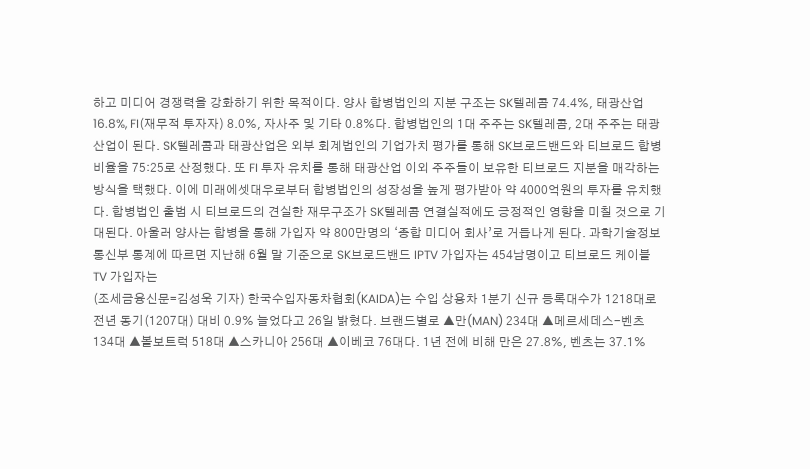하고 미디어 경쟁력을 강화하기 위한 목적이다. 양사 합병법인의 지분 구조는 SK텔레콤 74.4%, 태광산업 16.8%, FI(재무적 투자자) 8.0%, 자사주 및 기타 0.8%다. 합병법인의 1대 주주는 SK텔레콤, 2대 주주는 태광산업이 된다. SK텔레콤과 태광산업은 외부 회계법인의 기업가치 평가를 통해 SK브로드밴드와 티브로드 합병 비율을 75:25로 산정했다. 또 FI 투자 유치를 통해 태광산업 이외 주주들이 보유한 티브로드 지분을 매각하는 방식을 택했다. 이에 미래에셋대우로부터 합병법인의 성장성을 높게 평가받아 약 4000억원의 투자를 유치했다. 합병법인 출범 시 티브로드의 견실한 재무구조가 SK텔레콤 연결실적에도 긍정적인 영향을 미칠 것으로 기대된다. 아울러 양사는 합병을 통해 가입자 약 800만명의 ‘종합 미디어 회사’로 거듭나게 된다. 과학기술정보통신부 통계에 따르면 지난해 6월 말 기준으로 SK브로드밴드 IPTV 가입자는 454남명이고 티브로드 케이블 TV 가입자는
(조세금융신문=김성욱 기자) 한국수입자동차협회(KAIDA)는 수입 상용차 1분기 신규 등록대수가 1218대로 전년 동기(1207대) 대비 0.9% 늘었다고 26일 밝혔다. 브랜드별로 ▲만(MAN) 234대 ▲메르세데스-벤츠 134대 ▲볼보트럭 518대 ▲스카니아 256대 ▲이베코 76대다. 1년 전에 비해 만은 27.8%, 벤츠는 37.1%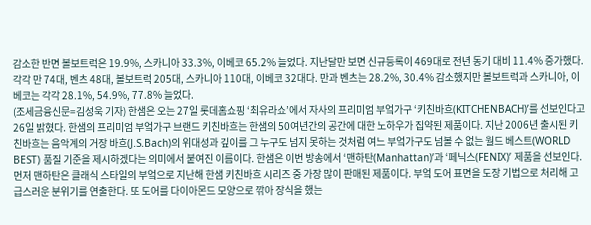감소한 반면 볼보트럭은 19.9%, 스카니아 33.3%, 이베코 65.2% 늘었다. 지난달만 보면 신규등록이 469대로 전년 동기 대비 11.4% 증가했다. 각각 만 74대, 벤츠 48대, 볼보트럭 205대, 스카니아 110대, 이베코 32대다. 만과 벤츠는 28.2%, 30.4% 감소했지만 볼보트럭과 스카니아, 이베코는 각각 28.1%, 54.9%, 77.8% 늘었다.
(조세금융신문=김성욱 기자) 한샘은 오는 27일 롯데홈쇼핑 ‘최유라쇼’에서 자사의 프리미엄 부엌가구 ‘키친바흐(KITCHENBACH)’를 선보인다고 26일 밝혔다. 한샘의 프리미엄 부엌가구 브랜드 키친바흐는 한샘의 50여년간의 공간에 대한 노하우가 집약된 제품이다. 지난 2006년 출시된 키친바흐는 음악계의 거장 바흐(J.S.Bach)의 위대성과 깊이를 그 누구도 넘지 못하는 것처럼 여느 부엌가구도 넘볼 수 없는 월드 베스트(WORLD BEST) 품질 기준을 제시하겠다는 의미에서 붙여진 이름이다. 한샘은 이번 방송에서 ‘맨하탄(Manhattan)’과 ‘페닉스(FENIX)’ 제품을 선보인다. 먼저 맨하탄은 클래식 스타일의 부엌으로 지난해 한샘 키친바흐 시리즈 중 가장 많이 판매된 제품이다. 부엌 도어 표면을 도장 기법으로 처리해 고급스러운 분위기를 연출한다. 또 도어를 다이아몬드 모양으로 깎아 장식을 했는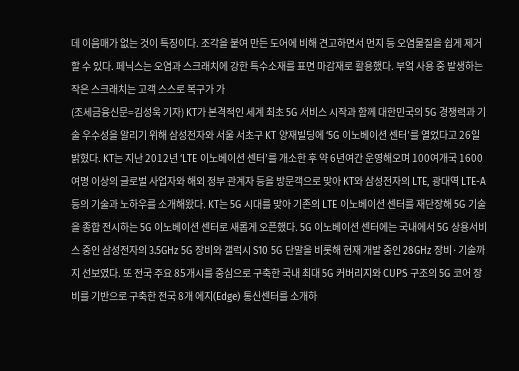데 이음매가 없는 것이 특징이다. 조각을 붙여 만든 도어에 비해 견고하면서 먼지 등 오염물질을 쉽게 제거할 수 있다. 페닉스는 오염과 스크래치에 강한 특수소재를 표면 마감재로 활용했다. 부엌 사용 중 발생하는 작은 스크래치는 고객 스스로 복구가 가
(조세금융신문=김성욱 기자) KT가 본격적인 세계 최초 5G 서비스 시작과 함께 대한민국의 5G 경쟁력과 기술 우수성을 알리기 위해 삼성전자와 서울 서초구 KT 양재빌딩에 ‘5G 이노베이션 센터’를 열었다고 26일 밝혔다. KT는 지난 2012년 ‘LTE 이노베이션 센터’를 개소한 후 약 6년여간 운영해오며 100여개국 1600여명 이상의 글로벌 사업자와 해외 정부 관계자 등을 방문객으로 맞아 KT와 삼성전자의 LTE, 광대역 LTE-A 등의 기술과 노하우를 소개해왔다. KT는 5G 시대를 맞아 기존의 LTE 이노베이션 센터를 재단장해 5G 기술을 종합 전시하는 5G 이노베이션 센터로 새롭게 오픈했다. 5G 이노베이션 센터에는 국내에서 5G 상용서비스 중인 삼성전자의 3.5GHz 5G 장비와 갤럭시 S10 5G 단말을 비롯해 현재 개발 중인 28GHz 장비·기술까지 선보였다. 또 전국 주요 85개시를 중심으로 구축한 국내 최대 5G 커버리지와 CUPS 구조의 5G 코어 장비를 기반으로 구축한 전국 8개 에지(Edge) 통신센터를 소개하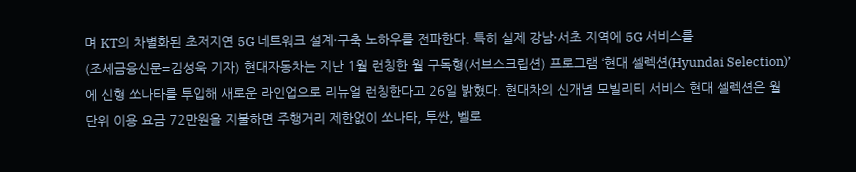며 KT의 차별화된 초저지연 5G 네트워크 설계·구축 노하우를 전파한다. 특히 실제 강남·서초 지역에 5G 서비스를
(조세금융신문=김성욱 기자) 현대자동차는 지난 1월 런칭한 월 구독형(서브스크립션) 프로그램 ‘현대 셀렉션(Hyundai Selection)’에 신형 쏘나타를 투입해 새로운 라인업으로 리뉴얼 런칭한다고 26일 밝혔다. 현대차의 신개념 모빌리티 서비스 현대 셀렉션은 월 단위 이용 요금 72만원을 지불하면 주행거리 제한없이 쏘나타, 투싼, 벨로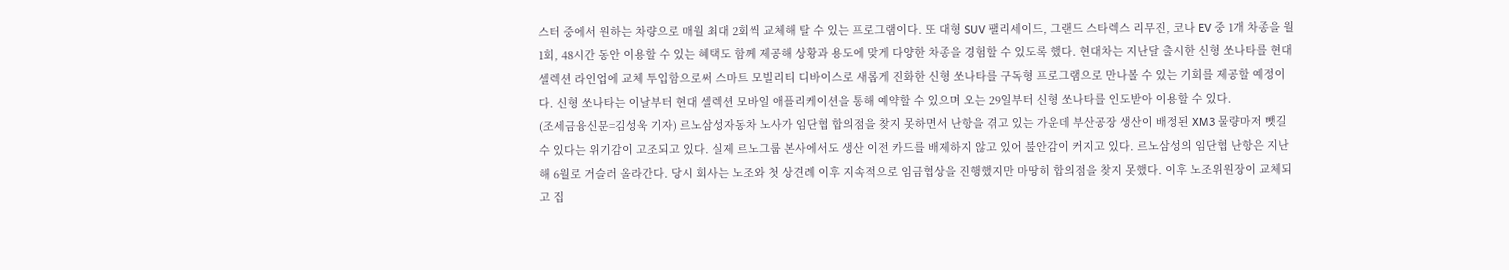스터 중에서 원하는 차량으로 매월 최대 2회씩 교체해 탈 수 있는 프로그램이다. 또 대형 SUV 팰리세이드, 그랜드 스타렉스 리무진, 코나 EV 중 1개 차종을 월 1회, 48시간 동안 이용할 수 있는 혜택도 함께 제공해 상황과 용도에 맞게 다양한 차종을 경험할 수 있도록 했다. 현대차는 지난달 출시한 신형 쏘나타를 현대 셀렉션 라인업에 교체 투입함으로써 스마트 모빌리티 디바이스로 새롭게 진화한 신형 쏘나타를 구독형 프로그램으로 만나볼 수 있는 기회를 제공할 예정이다. 신형 쏘나타는 이날부터 현대 셀렉션 모바일 애플리케이션을 통해 예약할 수 있으며 오는 29일부터 신형 쏘나타를 인도받아 이용할 수 있다.
(조세금융신문=김성욱 기자) 르노삼성자동차 노사가 임단협 합의점을 찾지 못하면서 난항을 겪고 있는 가운데 부산공장 생산이 배정된 XM3 물량마저 뺏길 수 있다는 위기감이 고조되고 있다. 실제 르노그룹 본사에서도 생산 이전 카드를 배제하지 않고 있어 불안감이 커지고 있다. 르노삼성의 임단협 난항은 지난해 6월로 거슬러 올라간다. 당시 회사는 노조와 첫 상견례 이후 지속적으로 임금협상을 진행했지만 마땅히 합의점을 찾지 못했다. 이후 노조위원장이 교체되고 집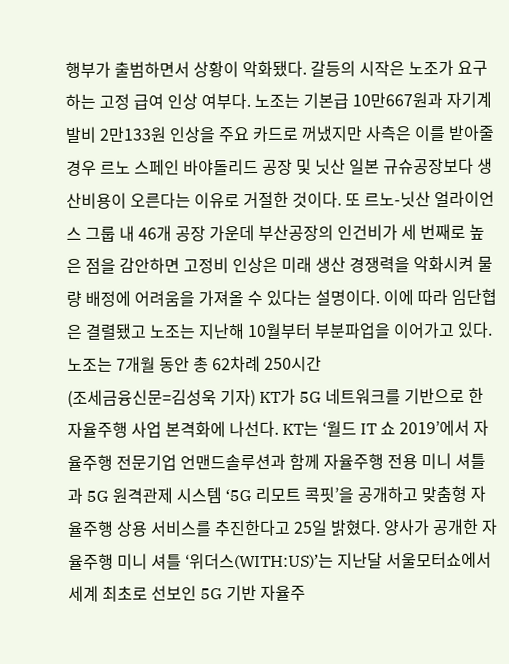행부가 출범하면서 상황이 악화됐다. 갈등의 시작은 노조가 요구하는 고정 급여 인상 여부다. 노조는 기본급 10만667원과 자기계발비 2만133원 인상을 주요 카드로 꺼냈지만 사측은 이를 받아줄 경우 르노 스페인 바야돌리드 공장 및 닛산 일본 규슈공장보다 생산비용이 오른다는 이유로 거절한 것이다. 또 르노-닛산 얼라이언스 그룹 내 46개 공장 가운데 부산공장의 인건비가 세 번째로 높은 점을 감안하면 고정비 인상은 미래 생산 경쟁력을 악화시켜 물량 배정에 어려움을 가져올 수 있다는 설명이다. 이에 따라 임단협은 결렬됐고 노조는 지난해 10월부터 부분파업을 이어가고 있다. 노조는 7개월 동안 총 62차례 250시간
(조세금융신문=김성욱 기자) KT가 5G 네트워크를 기반으로 한 자율주행 사업 본격화에 나선다. KT는 ‘월드 IT 쇼 2019’에서 자율주행 전문기업 언맨드솔루션과 함께 자율주행 전용 미니 셔틀과 5G 원격관제 시스템 ‘5G 리모트 콕핏’을 공개하고 맞춤형 자율주행 상용 서비스를 추진한다고 25일 밝혔다. 양사가 공개한 자율주행 미니 셔틀 ‘위더스(WITH:US)’는 지난달 서울모터쇼에서 세계 최초로 선보인 5G 기반 자율주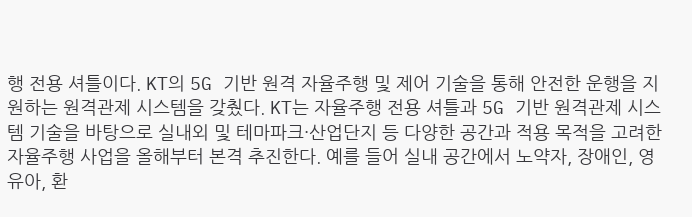행 전용 셔틀이다. KT의 5G 기반 원격 자율주행 및 제어 기술을 통해 안전한 운행을 지원하는 원격관제 시스템을 갖췄다. KT는 자율주행 전용 셔틀과 5G 기반 원격관제 시스템 기술을 바탕으로 실내외 및 테마파크·산업단지 등 다양한 공간과 적용 목적을 고려한 자율주행 사업을 올해부터 본격 추진한다. 예를 들어 실내 공간에서 노약자, 장애인, 영유아, 환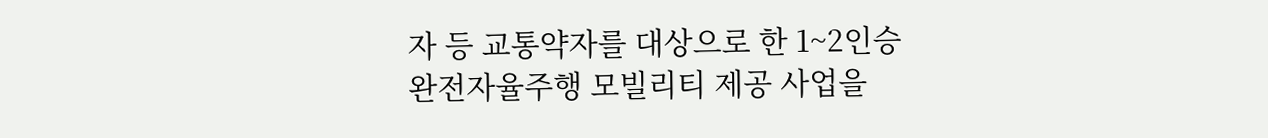자 등 교통약자를 대상으로 한 1~2인승 완전자율주행 모빌리티 제공 사업을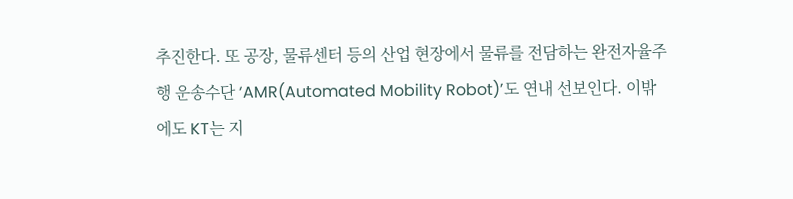추진한다. 또 공장, 물류센터 등의 산업 현장에서 물류를 전담하는 완전자율주행 운송수단 ‘AMR(Automated Mobility Robot)’도 연내 선보인다. 이밖에도 KT는 지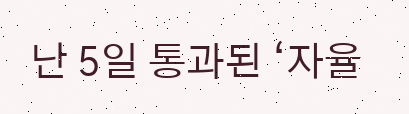난 5일 통과된 ‘자율